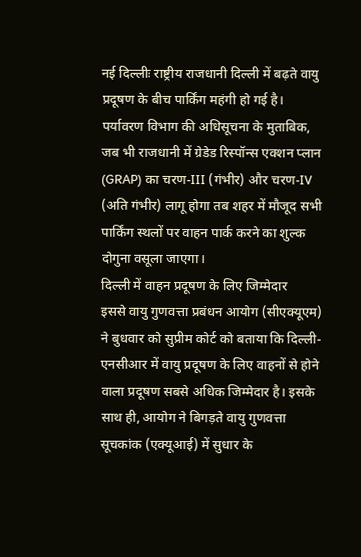नई दिल्लीः राष्ट्रीय राजधानी दिल्ली में बढ़ते वायु प्रदूषण के बीच पार्किंग महंगी हो गई है। पर्यावरण विभाग की अधिसूचना के मुताबिक, जब भी राजधानी में ग्रेडेड रिस्पॉन्स एक्शन प्लान (GRAP) का चरण-III (गंभीर) और चरण-IV (अति गंभीर) लागू होगा तब शहर में मौजूद सभी पार्किंग स्थलों पर वाहन पार्क करने का शुल्क दोगुना वसूला जाएगा।
दिल्ली में वाहन प्रदूषण के लिए जिम्मेदार
इससे वायु गुणवत्ता प्रबंधन आयोग (सीएक्यूएम) ने बुधवार को सुप्रीम कोर्ट को बताया कि दिल्ली-एनसीआर में वायु प्रदूषण के लिए वाहनों से होने वाला प्रदूषण सबसे अधिक जिम्मेदार है। इसके साथ ही, आयोग ने बिगड़ते वायु गुणवत्ता सूचकांक (एक्यूआई) में सुधार के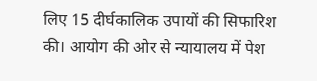लिए 15 दीर्घकालिक उपायों की सिफारिश की। आयोग की ओर से न्यायालय में पेश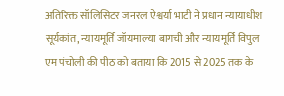अतिरिक्त सॉलिसिटर जनरल ऐश्वर्या भाटी ने प्रधान न्यायाधीश सूर्यकांत, न्यायमूर्ति जॉयमाल्या बागची और न्यायमूर्ति विपुल एम पंचोली की पीठ को बताया कि 2015 से 2025 तक के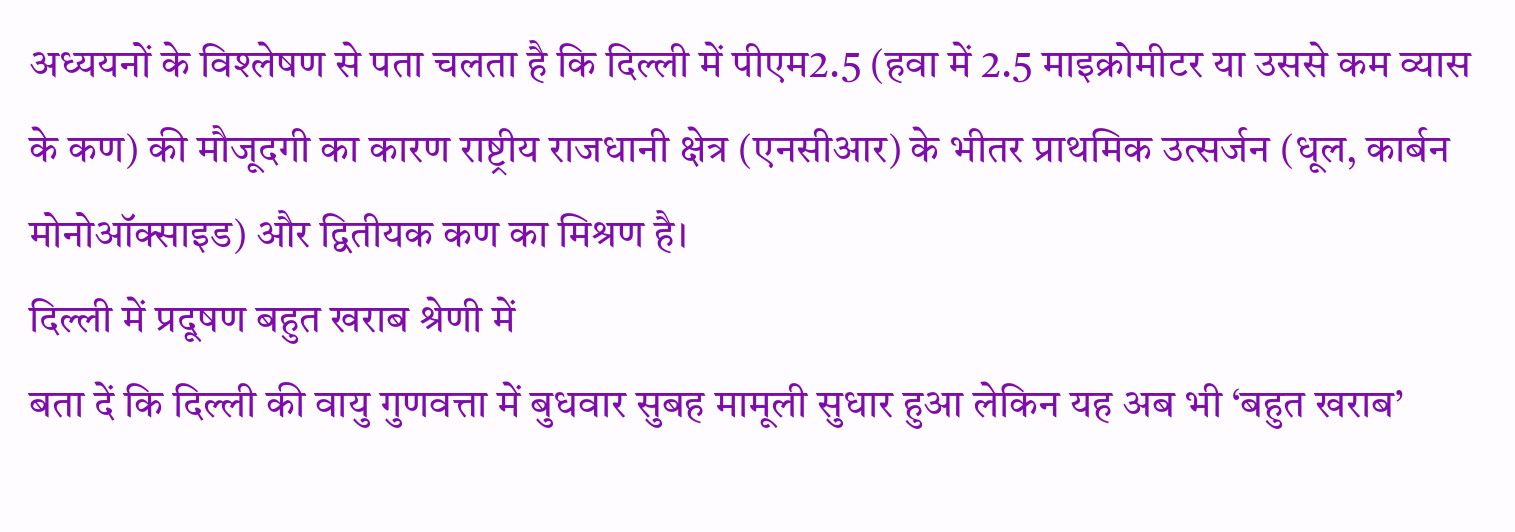अध्ययनों के विश्लेषण से पता चलता है कि दिल्ली में पीएम2.5 (हवा में 2.5 माइक्रोमीटर या उससे कम व्यास के कण) की मौजूदगी का कारण राष्ट्रीय राजधानी क्षेत्र (एनसीआर) के भीतर प्राथमिक उत्सर्जन (धूल, कार्बन मोनोऑक्साइड) और द्वितीयक कण का मिश्रण है।
दिल्ली में प्रदूषण बहुत खराब श्रेणी में
बता दें कि दिल्ली की वायु गुणवत्ता में बुधवार सुबह मामूली सुधार हुआ लेकिन यह अब भी ‘बहुत खराब’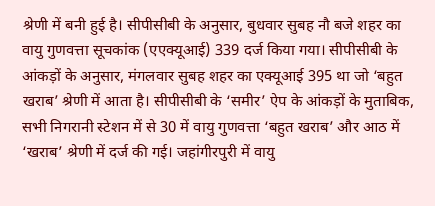श्रेणी में बनी हुई है। सीपीसीबी के अनुसार, बुधवार सुबह नौ बजे शहर का वायु गुणवत्ता सूचकांक (एएक्यूआई) 339 दर्ज किया गया। सीपीसीबी के आंकड़ों के अनुसार, मंगलवार सुबह शहर का एक्यूआई 395 था जो ‘बहुत खराब’ श्रेणी में आता है। सीपीसीबी के ‘समीर’ ऐप के आंकड़ों के मुताबिक, सभी निगरानी स्टेशन में से 30 में वायु गुणवत्ता ‘बहुत खराब’ और आठ में ‘खराब’ श्रेणी में दर्ज की गई। जहांगीरपुरी में वायु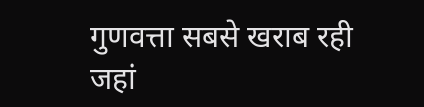गुणवत्ता सबसे खराब रही जहां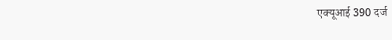एक्यूआई 390 दर्ज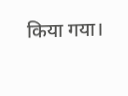किया गया।